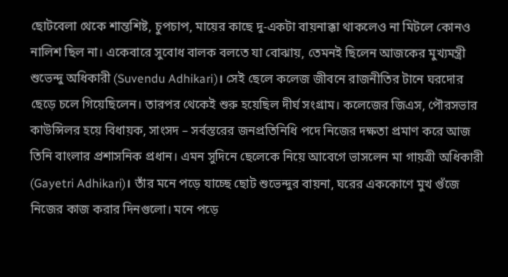ছোটবেলা থেকে শান্তশিষ্ট, চুপচাপ, মায়ের কাছে দু-একটা বায়নাক্কা থাকলেও না মিটলে কোনও নালিশ ছিল না। একেবারে সুবোধ বালক বলতে যা বোঝায়, তেমনই ছিলেন আজকের মুখ্যমন্ত্রী শুভেন্দু অধিকারী (Suvendu Adhikari)। সেই ছেলে কলেজ জীবনে রাজনীতির টানে ঘরদোর ছেড়ে চলে গিয়েছিলেন। তারপর থেকেই শুরু হয়েছিল দীর্ঘ সংগ্রাম। কলেজের জিএস, পৌরসভার কাউন্সিলর হয়ে বিধায়ক, সাংসদ – সর্বস্তরের জনপ্রতিনিধি পদে নিজের দক্ষতা প্রমাণ করে আজ তিনি বাংলার প্রশাসনিক প্রধান। এমন সুদিনে ছেলেকে নিয়ে আবেগে ভাসলেন মা গায়ত্রী অধিকারী (Gayetri Adhikari)। তাঁর মনে পড়ে যাচ্ছে ছোট শুভেন্দুর বায়না, ঘরের এককোণে মুখ গুঁজে নিজের কাজ করার দিনগুলো। মনে পড়ে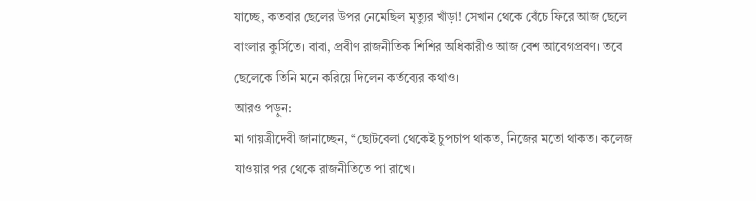যাচ্ছে, কতবার ছেলের উপর নেমেছিল মৃত্যুর খাঁড়া! সেখান থেকে বেঁচে ফিরে আজ ছেলে বাংলার কুর্সিতে। বাবা, প্রবীণ রাজনীতিক শিশির অধিকারীও আজ বেশ আবেগপ্রবণ। তবে ছেলেকে তিনি মনে করিয়ে দিলেন কর্তব্যের কথাও।
আরও পড়ুন:
মা গায়ত্রীদেবী জানাচ্ছেন, ‘‘ছোটবেলা থেকেই চুপচাপ থাকত, নিজের মতো থাকত। কলেজ যাওয়ার পর থেকে রাজনীতিতে পা রাখে।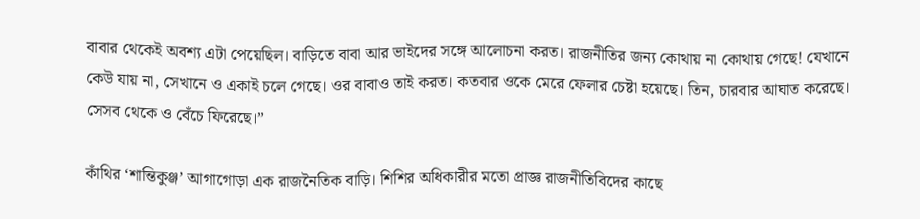বাবার থেকেই অবশ্য এটা পেয়েছিল। বাড়িতে বাবা আর ভাইদের সঙ্গে আলোচনা করত। রাজনীতির জন্য কোথায় না কোথায় গেছে! যেখানে কেউ যায় না, সেখানে ও একাই চলে গেছে। ওর বাবাও তাই করত। কতবার ওকে মেরে ফেলার চেষ্টা হয়েছে। তিন, চারবার আঘাত করেছে। সেসব থেকে ও বেঁচে ফিরেছে।”

কাঁথির ‘শান্তিকুঞ্জ’ আগাগোড়া এক রাজনৈতিক বাড়ি। শিশির অধিকারীর মতো প্রাজ্ঞ রাজনীতিবিদের কাছে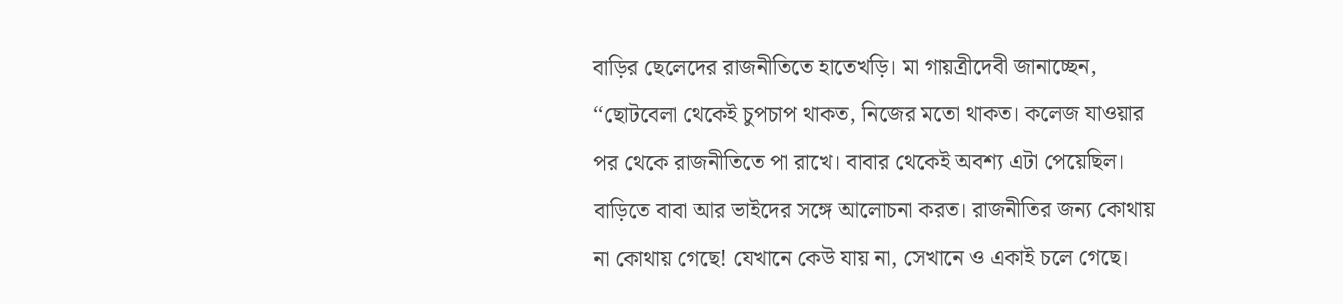বাড়ির ছেলেদের রাজনীতিতে হাতেখড়ি। মা গায়ত্রীদেবী জানাচ্ছেন, ‘‘ছোটবেলা থেকেই চুপচাপ থাকত, নিজের মতো থাকত। কলেজ যাওয়ার পর থেকে রাজনীতিতে পা রাখে। বাবার থেকেই অবশ্য এটা পেয়েছিল। বাড়িতে বাবা আর ভাইদের সঙ্গে আলোচনা করত। রাজনীতির জন্য কোথায় না কোথায় গেছে! যেখানে কেউ যায় না, সেখানে ও একাই চলে গেছে।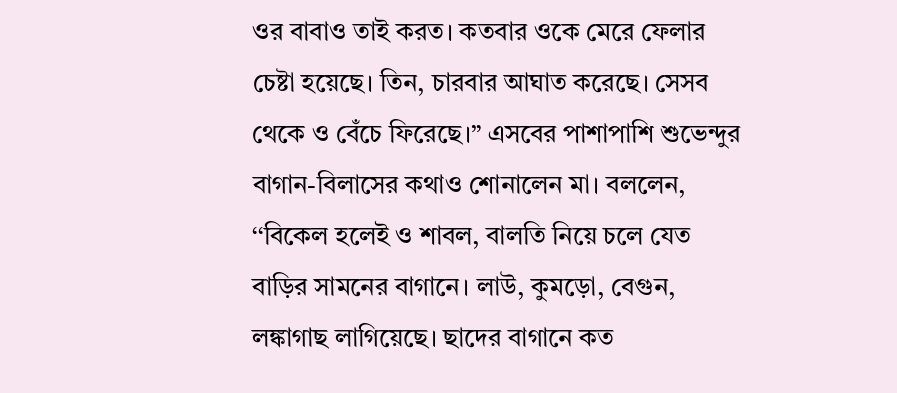ওর বাবাও তাই করত। কতবার ওকে মেরে ফেলার চেষ্টা হয়েছে। তিন, চারবার আঘাত করেছে। সেসব থেকে ও বেঁচে ফিরেছে।” এসবের পাশাপাশি শুভেন্দুর বাগান-বিলাসের কথাও শোনালেন মা। বললেন, ‘‘বিকেল হলেই ও শাবল, বালতি নিয়ে চলে যেত বাড়ির সামনের বাগানে। লাউ, কুমড়ো, বেগুন, লঙ্কাগাছ লাগিয়েছে। ছাদের বাগানে কত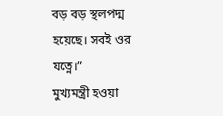বড় বড় স্থলপদ্ম হয়েছে। সবই ওর যত্নে।”
মুখ্যমন্ত্রী হওয়া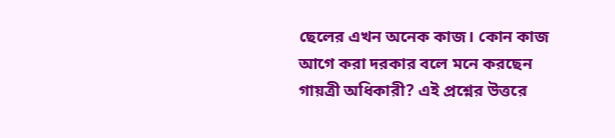ছেলের এখন অনেক কাজ। কোন কাজ আগে করা দরকার বলে মনে করছেন গায়ত্রী অধিকারী? এই প্রশ্নের উত্তরে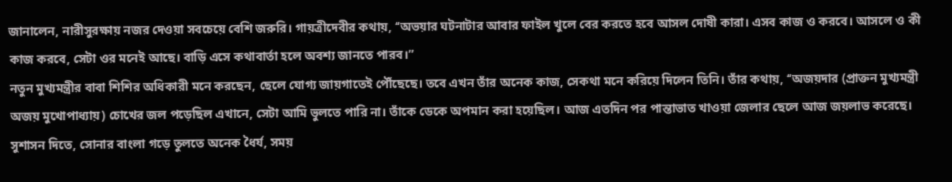জানালেন, নারীসুরক্ষায় নজর দেওয়া সবচেয়ে বেশি জরুরি। গায়ত্রীদেবীর কথায়, ‘‘অভয়ার ঘটনাটার আবার ফাইল খুলে বের করতে হবে আসল দোষী কারা। এসব কাজ ও করবে। আসলে ও কী কাজ করবে, সেটা ওর মনেই আছে। বাড়ি এসে কথাবার্তা হলে অবশ্য জানতে পারব।”
নতুন মুখ্যমন্ত্রীর বাবা শিশির অধিকারী মনে করছেন, ছেলে যোগ্য জায়গাতেই পৌঁছেছে। তবে এখন তাঁর অনেক কাজ, সেকথা মনে করিয়ে দিলেন তিনি। তাঁর কথায়, ‘‘অজয়দার (প্রাক্তন মুখ্যমন্ত্রী অজয় মুখোপাধ্যায়) চোখের জল পড়েছিল এখানে, সেটা আমি ভুলতে পারি না। তাঁকে ডেকে অপমান করা হয়েছিল। আজ এতদিন পর পান্তাভাত খাওয়া জেলার ছেলে আজ জয়লাভ করেছে। সুশাসন দিতে, সোনার বাংলা গড়ে তুলতে অনেক ধৈর্য, সময়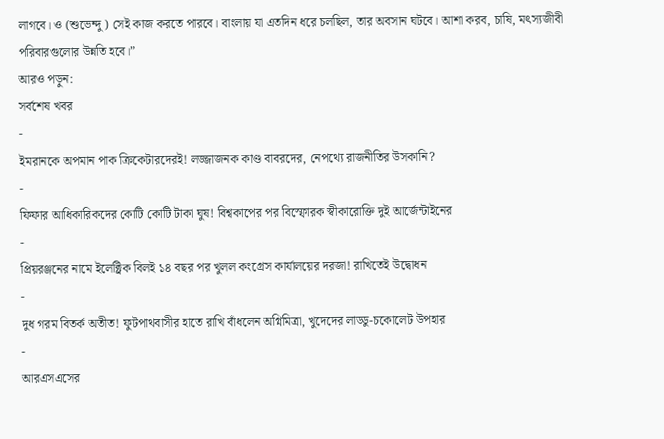লাগবে। ও (শুভেন্দু) সেই কাজ করতে পারবে। বাংলায় যা এতদিন ধরে চলছিল, তার অবসান ঘটবে। আশা করব, চাষি, মৎস্যজীবী পরিবারগুলোর উন্নতি হবে।”
আরও পড়ুন:
সর্বশেষ খবর
-
ইমরানকে অপমান পাক ক্রিকেটারদেরই! লজ্জাজনক কাণ্ড বাবরদের, নেপথ্যে রাজনীতির উসকানি?
-
ফিফার আধিকারিকদের কোটি কোটি টাকা ঘুষ! বিশ্বকাপের পর বিস্ফোরক স্বীকারোক্তি দুই আর্জেন্টাইনের
-
প্রিয়রঞ্জনের নামে ইলেক্ট্রিক বিলই ১৪ বছর পর খুলল কংগ্রেস কার্যালয়ের দরজা! রাখিতেই উদ্বোধন
-
দুধ গরম বিতর্ক অতীত! ফুটপাথবাসীর হাতে রাখি বাঁধলেন অগ্নিমিত্রা, খুদেদের লাড্ডু-চকোলেট উপহার
-
আরএসএসের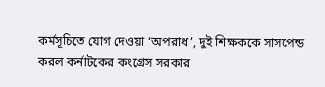কর্মসূচিতে যোগ দেওয়া ‘অপরাধ’, দুই শিক্ষককে সাসপেন্ড করল কর্নাটকের কংগ্রেস সরকার